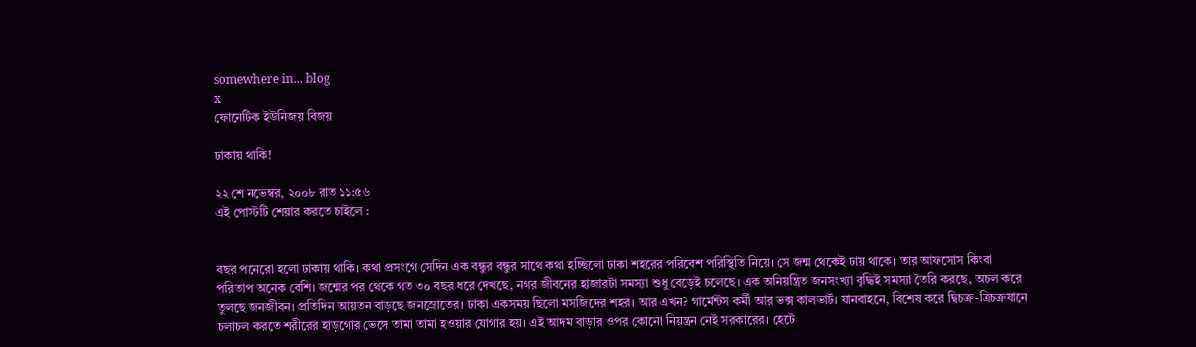somewhere in... blog
x
ফোনেটিক ইউনিজয় বিজয়

ঢাকায় থাকি!

২২ শে নভেম্বর, ২০০৮ রাত ১১:৫৬
এই পোস্টটি শেয়ার করতে চাইলে :


বছর পনেরো হলো ঢাকায় থাকি। কথা প্রসংগে সেদিন এক বন্ধুর বন্ধুর সাথে কথা হচ্ছিলো ঢাকা শহরের পরিবেশ পরিস্থিতি নিয়ে। সে জন্ম থেকেই ঢায় থাকে। তার আফসোস কিংবা পরিতাপ অনেক বেশি। জন্মের পর থেকে গত ৩০ বছর ধরে দেখছে, নগর জীবনের হাজারটা সমস্যা শুধু বেড়েই চলেছে। এক অনিয়ন্ত্রিত জনসংখ্যা বৃদ্ধিই সমস্যা তৈরি করছে, অচল করে তুলছে জনজীবন। প্রতিদিন আয়তন বাড়ছে জনস্রোতের। ঢাকা একসময় ছিলো মসজিদের শহর। আর এখন? গার্মেন্টস কর্মী আর ভক্স কালভার্ট। যানবাহনে, বিশেষ করে দ্বিচক্র-ত্রিচক্রযানে চলাচল করতে শরীরের হাড়গোর ভেঙ্গে তামা তামা হওয়ার যোগার হয়। এই আদম বাড়ার ওপর কোনো নিয়ন্ত্রন নেই সরকারের। হেটে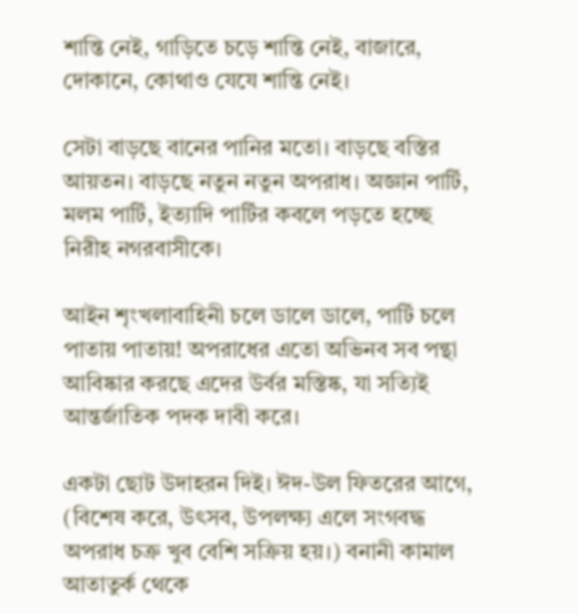শান্তি নেই, গাড়িতে চড়ে শান্তি নেই, বাজারে, দোকানে, কোথাও যেযে শান্তি নেই।

সেটা বাড়ছে বানের পানির মতো। বাড়ছে বস্তির আয়তন। বাড়ছে নতুন নতুন অপরাধ। অজ্ঞান পার্টি, মলম পার্টি, ইত্যাদি পার্টির কবলে পড়তে হচ্ছে নিরীহ নগরবাসীকে।

আইন শৃংখলাবাহিনী চলে ডালে ডালে, পার্টি চলে পাতায় পাতায়! অপরাধের এতো অভিনব সব পন্থা আবিষ্কার করছে এদের উর্বর মস্তিষ্ক, যা সত্যিই আন্তর্জাতিক পদক দাবী করে।

একটা ছোট উদাহরন দিই। ঈদ-উল ফিতরের আগে, (বিশেষ করে, উৎসব, উপলক্ষ্য এলে সংগবদ্ধ অপরাধ চক্র খুব বেশি সক্রিয় হয়।) বনানী কামাল আতাতুর্ক থেকে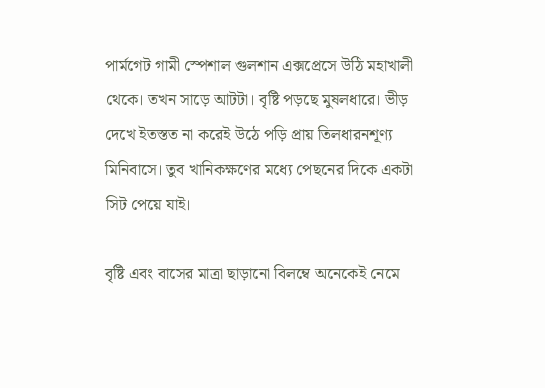পার্মগেট গামী স্পেশাল গুলশান এক্সপ্রেসে উঠি মহাখালী থেকে। তখন সাড়ে আটটা। বৃষ্টি পড়ছে মুষলধারে। ভীড় দেখে ইতস্তত না করেই উঠে পড়ি প্রায় তিলধারনশূণ্য মিনিবাসে। তুব খানিকক্ষণের মধ্যে পেছনের দিকে একটা সিট পেয়ে যাই।

বৃষ্টি এবং বাসের মাত্রা ছাড়ানো বিলম্বে অনেকেই নেমে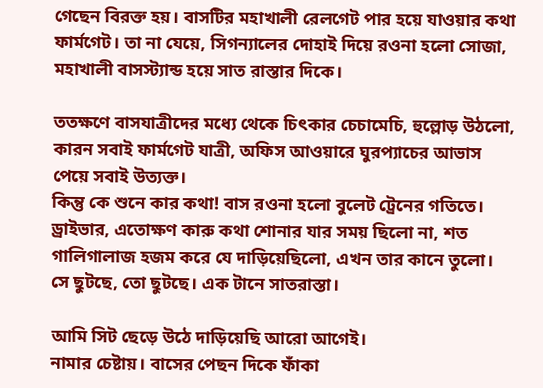গেছেন বিরক্ত হয়। বাসটির মহাখালী রেলগেট পার হয়ে যাওয়ার কথা ফার্মগেট। তা না যেয়ে, সিগন্যালের দোহাই দিয়ে রওনা হলো সোজা, মহাখালী বাসস্ট্যান্ড হয়ে সাত রাস্তার দিকে।

ততক্ষণে বাসযাত্রীদের মধ্যে থেকে চিৎকার চেচামেচি, হুল্লোড় উঠলো, কারন সবাই ফার্মগেট যাত্রী, অফিস আওয়ারে ঘুরপ্যাচের আভাস পেয়ে সবাই উত্যক্ত।
কিন্তু কে শুনে কার কথা! বাস রওনা হলো বুলেট ট্রেনের গতিতে। ড্রাইভার, এতোক্ষণ কারু কথা শোনার যার সময় ছিলো না, শত গালিগালাজ হজম করে যে দাড়িয়েছিলো, এখন তার কানে তুলো। সে ছুটছে, তো ছুটছে। এক টানে সাতরাস্তা।

আমি সিট ছেড়ে উঠে দাড়িয়েছি আরো আগেই।
নামার চেষ্টায়। বাসের পেছন দিকে ফাঁকা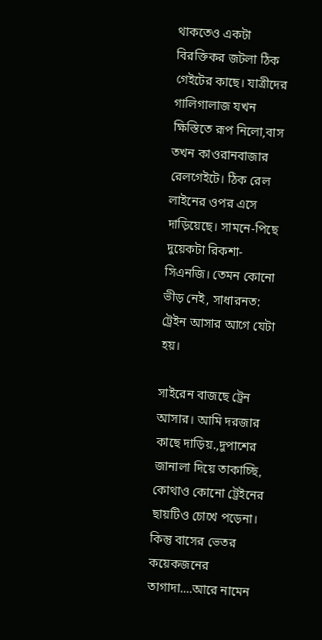থাকতেও একটা বিরক্তিকর জটলা ঠিক গেইটের কাছে। যাত্রীদের গালিগালাজ যখন ক্ষিস্তিতে রূপ নিলো,বাস তখন কাওরানবাজার রেলগেইটে। ঠিক রেল লাইনের ওপর এসে দাড়িয়েছে। সামনে-পিছে দুয়েকটা রিকশা-সিএনজি। তেমন কোনো ভীড় নেই, সাধারনত: ট্রেইন আসার আগে যেটা হয়।

সাইরেন বাজছে ট্রেন আসার। আমি দরজার কাছে দাড়িয়.,দুপাশের জানালা দিয়ে তাকাচ্ছি, কোথাও কোনো ট্রেইনের ছায়টিও চোখে পড়েনা। কিন্তু বাসের ভেতর কয়েকজনের তাগাদা....আরে নামেন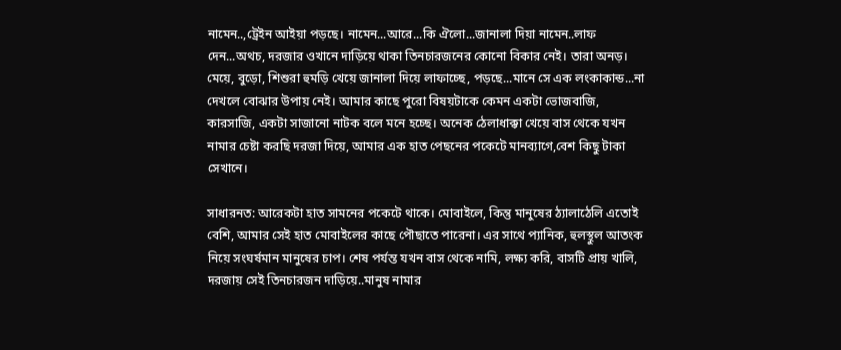নামেন..,ট্রেইন আইয়া পড়ছে। নামেন...আরে...কি ঐলো...জানালা দিয়া নামেন..লাফ দেন...অথচ, দরজার ওখানে দাড়িয়ে থাকা তিনচারজনের কোনো বিকার নেই। তারা অনড়। মেয়ে, বুড়ো, শিশুরা হুমড়ি খেয়ে জানালা দিয়ে লাফাচ্ছে, পড়ছে...মানে সে এক লংকাকান্ড...না দেখলে বোঝার উপায় নেই। আমার কাছে পুরো বিষয়টাকে কেমন একটা ভোজবাজি, কারসাজি, একটা সাজানো নাটক বলে মনে হচ্ছে। অনেক ঠেলাধাক্কা খেয়ে বাস থেকে যখন নামার চেষ্টা করছি দরজা দিয়ে, আমার এক হাত পেছনের পকেটে মানব্যাগে,বেশ কিছু টাকা সেখানে।

সাধারনত: আরেকটা হাত সামনের পকেটে থাকে। মোবাইলে, কিন্তু মানুষের ঠ্যালাঠেলি এতোই বেশি, আমার সেই হাত মোবাইলের কাছে পৌছাতে পারেনা। এর সাথে প্যানিক, হুলস্থুল আতংক নিয়ে সংঘর্ষমান মানুষের চাপ। শেষ পর্যন্ত যখন বাস থেকে নামি, লক্ষ্য করি, বাসটি প্রায় খালি, দরজায় সেই তিনচারজন দাড়িয়ে..মানুষ নামার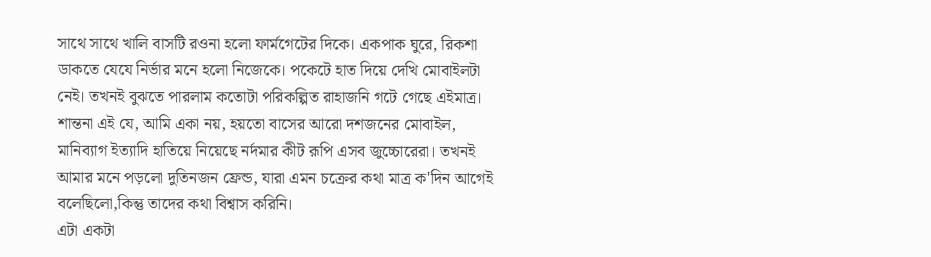সাথে সাথে খালি বাসটি রওনা হলো ফার্মগেটের দিকে। একপাক ঘুরে, রিকশা ডাকতে যেযে নির্ভার মনে হলো নিজেকে। পকেটে হাত দিয়ে দেখি মোবাইলটা নেই। তখনই বুঝতে পারলাম কতোটা পরিকল্পিত রাহাজনি গটে গেছে এইমাত্র।
শান্তনা এই যে, আমি একা নয়, হয়তো বাসের আরো দশজনের মোবাইল, মানিব্যাগ ইত্যাদি হাতিয়ে নিয়েছে নর্দমার কীট রূপি এসব জুচ্চোরেরা। তখনই আমার মনে পড়লো দুতিনজন ফ্রেন্ড, যারা এমন চক্রের কথা মাত্র ক'দিন আগেই বলেছিলো,কিন্তু তাদের কথা বিশ্বাস করিনি।
এটা একটা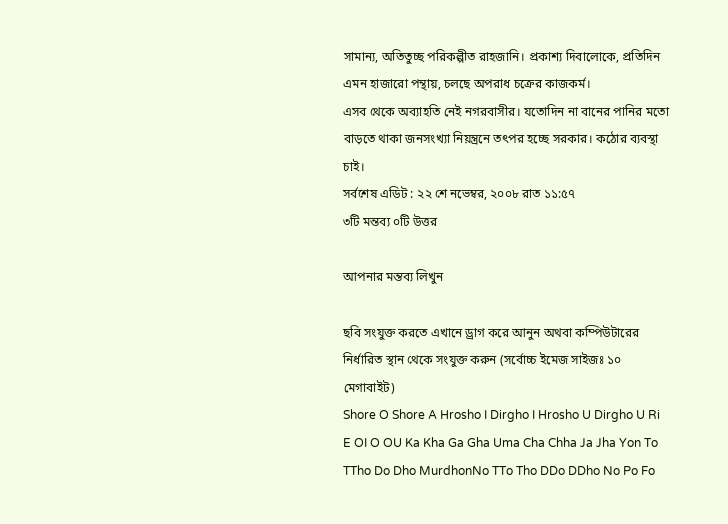সামান্য, অতিতুচ্ছ পরিকল্পীত রাহজানি। প্রকাশ্য দিবালোকে, প্রতিদিন এমন হাজারো পন্থায়, চলছে অপরাধ চক্রের কাজকর্ম।
এসব থেকে অব্যাহতি নেই নগরবাসীর। যতোদিন না বানের পানির মতো বাড়তে থাকা জনসংখ্যা নিয়ন্ত্রনে তৎপর হচ্ছে সরকার। কঠোর ব্যবস্থা চাই।
সর্বশেষ এডিট : ২২ শে নভেম্বর, ২০০৮ রাত ১১:৫৭
৩টি মন্তব্য ০টি উত্তর

আপনার মন্তব্য লিখুন

ছবি সংযুক্ত করতে এখানে ড্রাগ করে আনুন অথবা কম্পিউটারের নির্ধারিত স্থান থেকে সংযুক্ত করুন (সর্বোচ্চ ইমেজ সাইজঃ ১০ মেগাবাইট)
Shore O Shore A Hrosho I Dirgho I Hrosho U Dirgho U Ri E OI O OU Ka Kha Ga Gha Uma Cha Chha Ja Jha Yon To TTho Do Dho MurdhonNo TTo Tho DDo DDho No Po Fo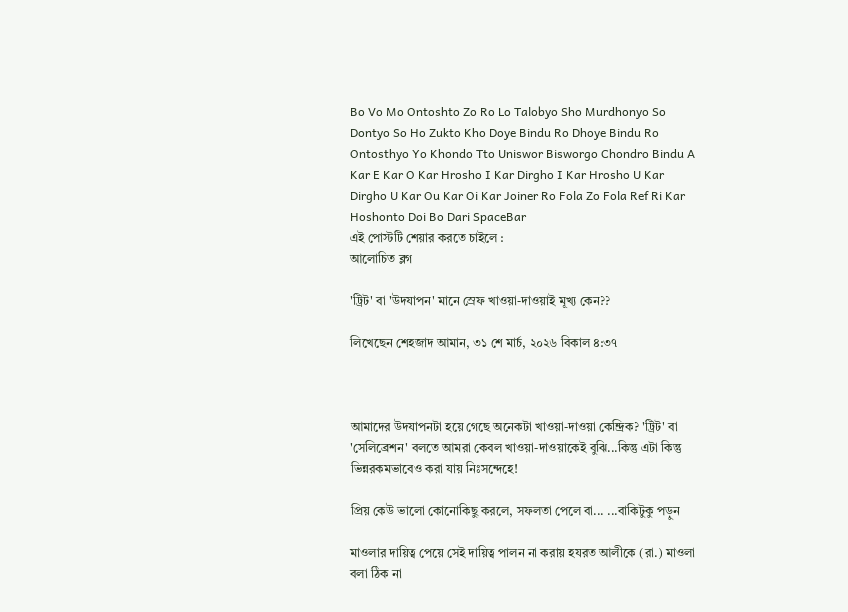Bo Vo Mo Ontoshto Zo Ro Lo Talobyo Sho Murdhonyo So Dontyo So Ho Zukto Kho Doye Bindu Ro Dhoye Bindu Ro Ontosthyo Yo Khondo Tto Uniswor Bisworgo Chondro Bindu A Kar E Kar O Kar Hrosho I Kar Dirgho I Kar Hrosho U Kar Dirgho U Kar Ou Kar Oi Kar Joiner Ro Fola Zo Fola Ref Ri Kar Hoshonto Doi Bo Dari SpaceBar
এই পোস্টটি শেয়ার করতে চাইলে :
আলোচিত ব্লগ

'ট্রিট' বা 'উদযাপন' মানে স্রেফ খাওয়া-দাওয়াই মূখ্য কেন??

লিখেছেন শেহজাদ আমান, ৩১ শে মার্চ, ২০২৬ বিকাল ৪:৩৭



আমাদের উদযাপনটা হয়ে গেছে অনেকটা খাওয়া-দাওয়া কেন্দ্রিক? 'ট্রিট' বা 'সেলিব্রেশন' বলতে আমরা কেবল খাওয়া-দাওয়াকেই বুঝি...কিন্তু এটা কিন্তু ভিন্নরকমভাবেও করা যায় নিঃসন্দেহে!

প্রিয় কেউ ভালো কোনোকিছু করলে, সফলতা পেলে বা... ...বাকিটুকু পড়ুন

মাওলার দায়িত্ব পেয়ে সেই দায়িত্ব পালন না করায় হযরত আলীকে (রা.) মাওলা বলা ঠিক না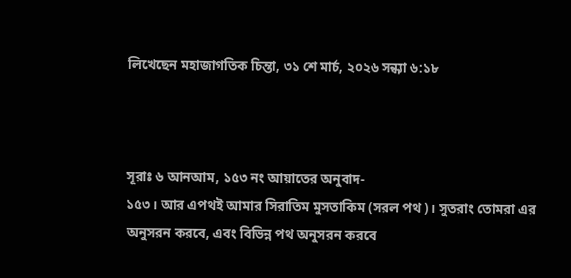লিখেছেন মহাজাগতিক চিন্তা, ৩১ শে মার্চ, ২০২৬ সন্ধ্যা ৬:১৮



সূরাঃ ৬ আনআম, ১৫৩ নং আয়াতের অনুবাদ-
১৫৩। আর এপথই আমার সিরাতিম মুসতাকিম (সরল পথ)। সুতরাং তোমরা এর অনুসরন করবে, এবং বিভিন্ন পথ অনুসরন করবে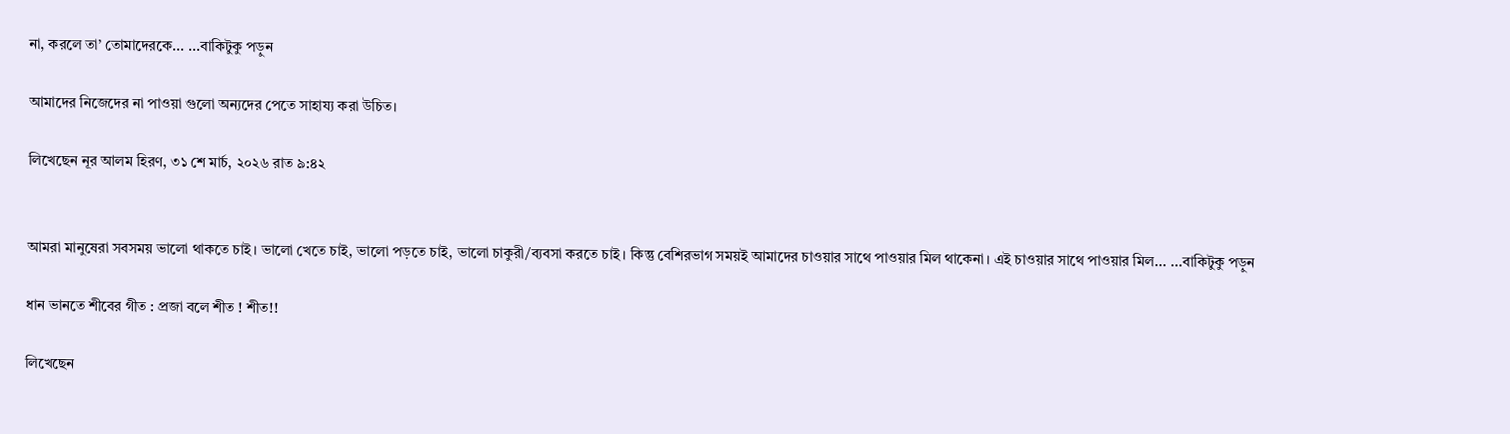না, করলে তা’ তোমাদেরকে... ...বাকিটুকু পড়ুন

আমাদের নিজেদের না পাওয়া গুলো অন্যদের পেতে সাহায্য করা উচিত।

লিখেছেন নূর আলম হিরণ, ৩১ শে মার্চ, ২০২৬ রাত ৯:৪২


আমরা মানুষেরা সবসময় ভালো থাকতে চাই। ভালো খেতে চাই, ভালো পড়তে চাই, ভালো চাকুরী/ব্যবসা করতে চাই। কিন্তু বেশিরভাগ সময়ই আমাদের চাওয়ার সাথে পাওয়ার মিল থাকেনা। এই চাওয়ার সাথে পাওয়ার মিল... ...বাকিটুকু পড়ুন

ধান ভানতে শীবের গীত : প্রজা বলে শীত ! শীত!!

লিখেছেন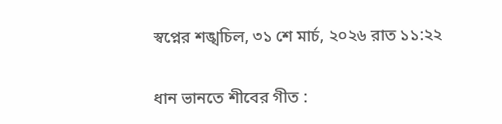স্বপ্নের শঙ্খচিল, ৩১ শে মার্চ, ২০২৬ রাত ১১:২২

ধান ভানতে শীবের গীত :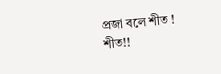প্রজা বলে শীত ! শীত!!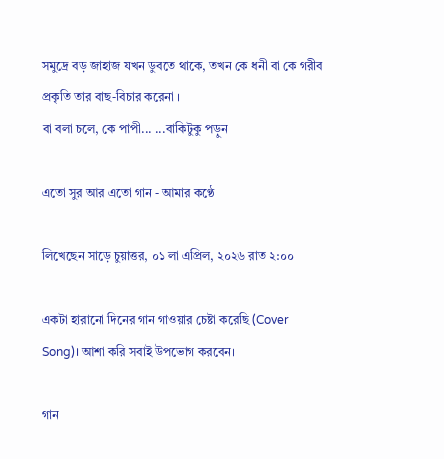সমুদ্রে বড় জাহাজ যখন ডুবতে থাকে, তখন কে ধনী বা কে গরীব প্রকৃতি তার বাছ-বিচার করেনা ।
বা বলা চলে, কে পাপী... ...বাকিটুকু পড়ুন

এতো সুর আর এতো গান - আমার কণ্ঠে

লিখেছেন সাড়ে চুয়াত্তর, ০১ লা এপ্রিল, ২০২৬ রাত ২:০০

একটা হারানো দিনের গান গাওয়ার চেষ্টা করেছি (Cover Song)। আশা করি সবাই উপভোগ করবেন।

গান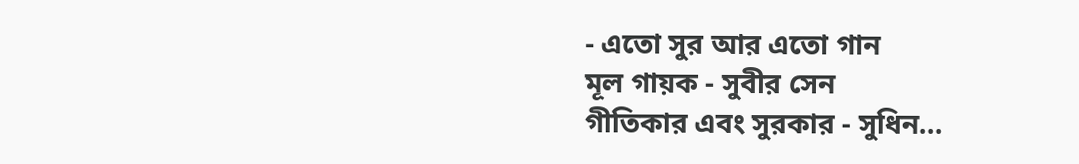- এতো সুর আর এতো গান
মূল গায়ক - সুবীর সেন
গীতিকার এবং সুরকার - সুধিন...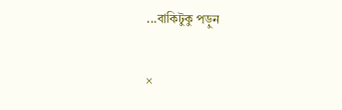...বাকিটুকু পড়ুন

×